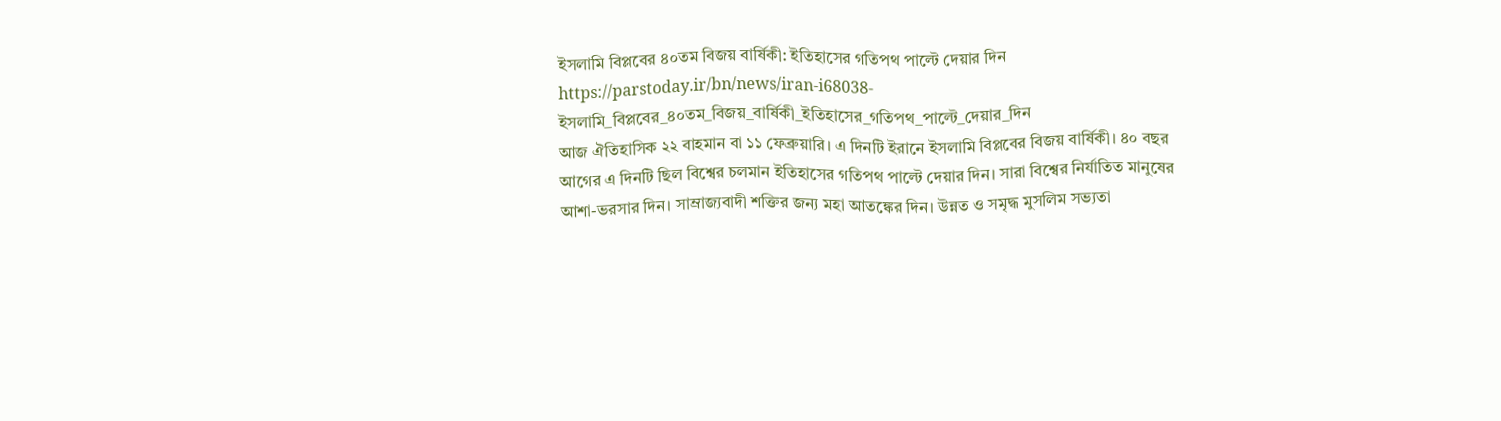ইসলামি বিপ্লবের ৪০তম বিজয় বার্ষিকী: ইতিহাসের গতিপথ পাল্টে দেয়ার দিন
https://parstoday.ir/bn/news/iran-i68038-ইসলামি_বিপ্লবের_৪০তম_বিজয়_বার্ষিকী_ইতিহাসের_গতিপথ_পাল্টে_দেয়ার_দিন
আজ ঐতিহাসিক ২২ বাহমান বা ১১ ফেব্রুয়ারি। এ দিনটি ইরানে ইসলামি বিপ্লবের বিজয় বার্ষিকী। ৪০ বছর আগের এ দিনটি ছিল বিশ্বের চলমান ইতিহাসের গতিপথ পাল্টে দেয়ার দিন। সারা বিশ্বের নির্যাতিত মানুষের আশা-ভরসার দিন। সাম্রাজ্যবাদী শক্তির জন্য মহা আতঙ্কের দিন। উন্নত ও সমৃদ্ধ মুসলিম সভ্যতা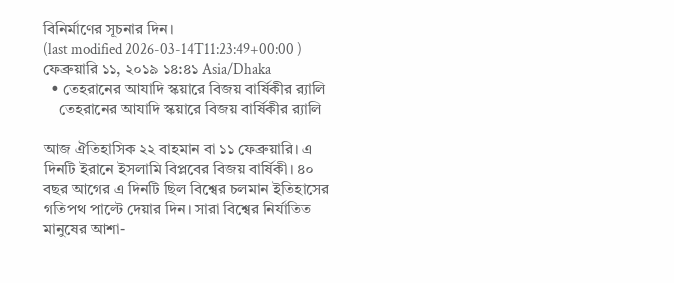বিনির্মাণের সূচনার দিন।
(last modified 2026-03-14T11:23:49+00:00 )
ফেব্রুয়ারি ১১, ২০১৯ ১৪:৪১ Asia/Dhaka
  • তেহরানের আযাদি স্কয়ারে বিজয় বার্ষিকীর র‍্যালি
    তেহরানের আযাদি স্কয়ারে বিজয় বার্ষিকীর র‍্যালি

আজ ঐতিহাসিক ২২ বাহমান বা ১১ ফেব্রুয়ারি। এ দিনটি ইরানে ইসলামি বিপ্লবের বিজয় বার্ষিকী। ৪০ বছর আগের এ দিনটি ছিল বিশ্বের চলমান ইতিহাসের গতিপথ পাল্টে দেয়ার দিন। সারা বিশ্বের নির্যাতিত মানুষের আশা-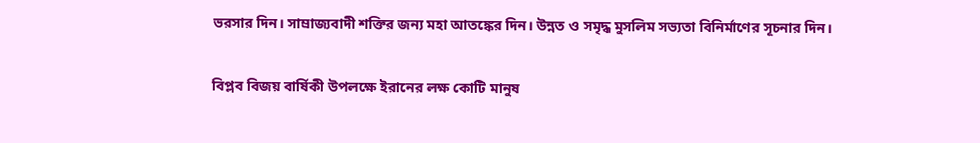ভরসার দিন। সাম্রাজ্যবাদী শক্তির জন্য মহা আতঙ্কের দিন। উন্নত ও সমৃদ্ধ মুসলিম সভ্যতা বিনির্মাণের সূচনার দিন।

বিপ্লব বিজয় বার্ষিকী উপলক্ষে ইরানের লক্ষ কোটি মানুষ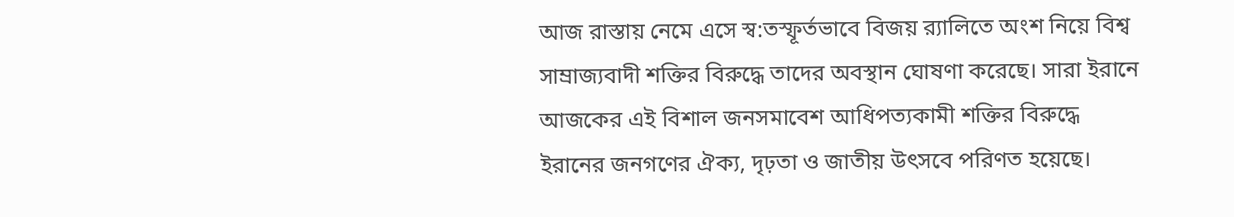আজ রাস্তায় নেমে এসে স্ব:তস্ফূর্তভাবে বিজয় র‍্যালিতে অংশ নিয়ে বিশ্ব সাম্রাজ্যবাদী শক্তির বিরুদ্ধে তাদের অবস্থান ঘোষণা করেছে। সারা ইরানে আজকের এই বিশাল জনসমাবেশ আধিপত্যকামী শক্তির বিরুদ্ধে ইরানের জনগণের ঐক্য, দৃঢ়তা ও জাতীয় উৎসবে পরিণত হয়েছে।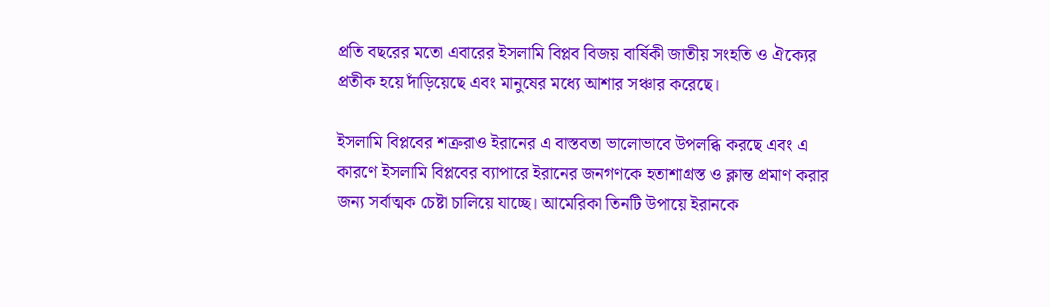প্রতি বছরের মতো এবারের ইসলামি বিপ্লব বিজয় বার্ষিকী জাতীয় সংহতি ও ঐক্যের প্রতীক হয়ে দাঁড়িয়েছে এবং মানুষের মধ্যে আশার সঞ্চার করেছে।

ইসলামি বিপ্লবের শত্রুরাও ইরানের এ বাস্তবতা ভালোভাবে উপলব্ধি করছে এবং এ কারণে ইসলামি বিপ্লবের ব্যাপারে ইরানের জনগণকে হতাশাগ্রস্ত ও ক্লান্ত প্রমাণ করার জন্য সর্বাত্মক চেষ্টা চালিয়ে যাচ্ছে। আমেরিকা তিনটি উপায়ে ইরানকে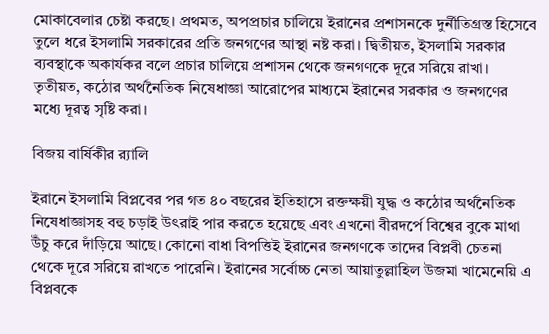মোকাবেলার চেষ্টা করছে। প্রথমত, অপপ্রচার চালিয়ে ইরানের প্রশাসনকে দুর্নীতিগ্রস্ত হিসেবে তুলে ধরে ইসলামি সরকারের প্রতি জনগণের আস্থা নষ্ট করা। দ্বিতীয়ত, ইসলামি সরকার ব্যবস্থাকে অকার্যকর বলে প্রচার চালিয়ে প্রশাসন থেকে জনগণকে দূরে সরিয়ে রাখা। তৃতীয়ত, কঠোর অর্থনৈতিক নিষেধাজ্ঞা আরোপের মাধ্যমে ইরানের সরকার ও জনগণের মধ্যে দূরত্ব সৃষ্টি করা।

বিজয় বার্ষিকীর র‍্যালি

ইরানে ইসলামি বিপ্লবের পর গত ৪০ বছরের ইতিহাসে রক্তক্ষয়ী যুদ্ধ ও কঠোর অর্থনৈতিক নিষেধাজ্ঞাসহ বহু চড়াই উৎরাই পার করতে হয়েছে এবং এখনো বীরদর্পে বিশ্বের বুকে মাথা উঁচু করে দাঁড়িয়ে আছে। কোনো বাধা বিপত্তিই ইরানের জনগণকে তাদের বিপ্লবী চেতনা থেকে দূরে সরিয়ে রাখতে পারেনি। ইরানের সর্বোচ্চ নেতা আয়াতুল্লাহিল উজমা খামেনেয়ি এ বিপ্লবকে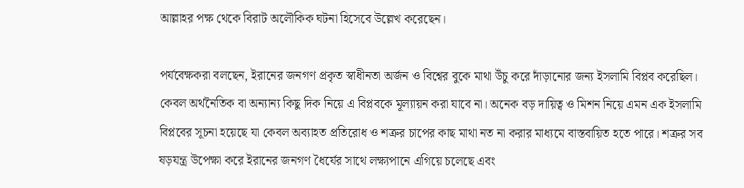আল্লাহর পক্ষ থেকে বিরাট অলৌকিক ঘটনা হিসেবে উল্লেখ করেছেন।

পর্যবেক্ষকরা বলছেন, ইরানের জনগণ প্রকৃত স্বাধীনতা অর্জন ও বিশ্বের বুকে মাথা উঁচু করে দাঁড়ানোর জন্য ইসলামি বিপ্লব করেছিল। কেবল অর্থনৈতিক বা অন্যান্য কিছু দিক নিয়ে এ বিপ্লবকে মূল্যায়ন করা যাবে না। অনেক বড় দায়িত্ব ও মিশন নিয়ে এমন এক ইসলামি বিপ্লবের সূচনা হয়েছে যা কেবল অব্যাহত প্রতিরোধ ও শত্রুর চাপের কাছ মাথা নত না করার মাধ্যমে বাস্তবায়িত হতে পারে। শত্রুর সব ষড়যন্ত্র উপেক্ষা করে ইরানের জনগণ ধৈর্যের সাথে লক্ষ্যপানে এগিয়ে চলেছে এবং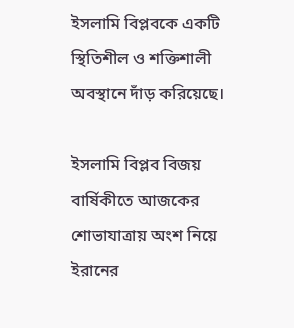ইসলামি বিপ্লবকে একটি স্থিতিশীল ও শক্তিশালী অবস্থানে দাঁড় করিয়েছে।

ইসলামি বিপ্লব বিজয় বার্ষিকীতে আজকের শোভাযাত্রায় অংশ নিয়ে ইরানের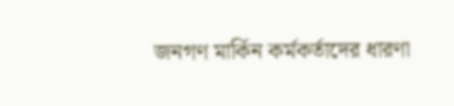জনগণ মার্কিন কর্মকর্তাদের ধারণা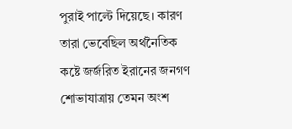পুরাই পাল্টে দিয়েছে। কারণ তারা ভেবেছিল অর্থনৈতিক কষ্টে জর্জরিত ইরানের জনগণ শোভাযাত্রায় তেমন অংশ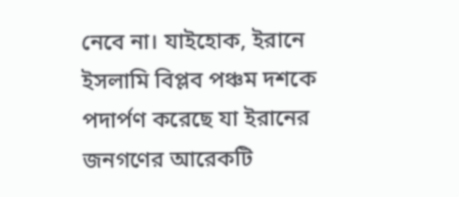নেবে না। যাইহোক, ইরানে ইসলামি বিপ্লব পঞ্চম দশকে পদার্পণ করেছে যা ইরানের জনগণের আরেকটি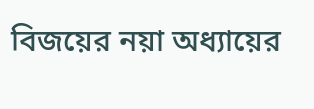বিজয়ের নয়া অধ্যায়ের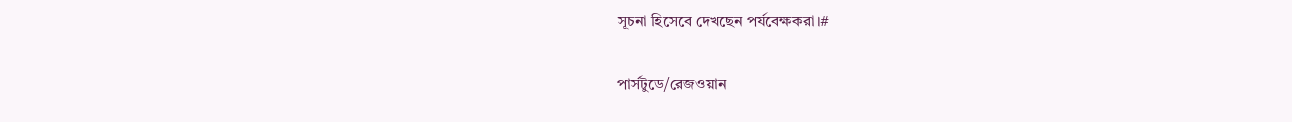সূচনা হিসেবে দেখছেন পর্যবেক্ষকরা।#

পার্সটুডে/রেজওয়ান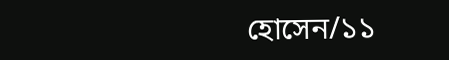হোসেন/১১